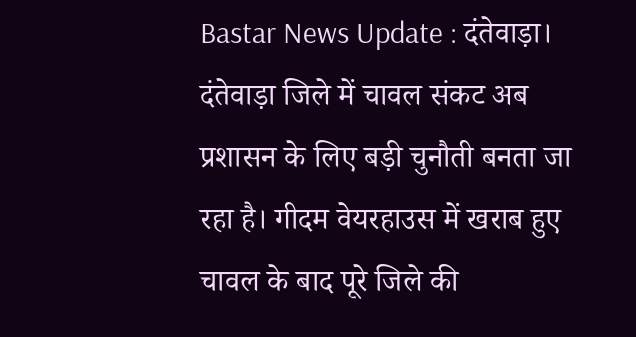Bastar News Update : दंतेवाड़ा। दंतेवाड़ा जिले में चावल संकट अब प्रशासन के लिए बड़ी चुनौती बनता जा रहा है। गीदम वेयरहाउस में खराब हुए चावल के बाद पूरे जिले की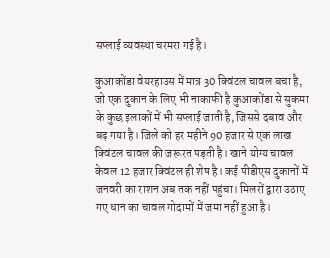सप्लाई व्यवस्था चरमरा गई है।

कुआकोंडा वेयरहाउस में मात्र 30 क्विंटल चावल बचा है, जो एक दुकान के लिए भी नाकाफी है कुआकोंडा से सुकमा के कुछ इलाकों में भी सप्लाई जाती है, जिससे दबाव और बढ़ गया है। जिले को हर महीने 90 हजार से एक लाख क्विंटल चावल की जरूरत पड़ती है। खाने योग्य चावल केवल 12 हजार क्विंटल ही शेष है। कई पीडीएस दुकानों में जनवरी का राशन अब तक नहीं पहुंचा। मिलरों द्वारा उठाए गए धान का चावल गोदामों में जमा नहीं हुआ है।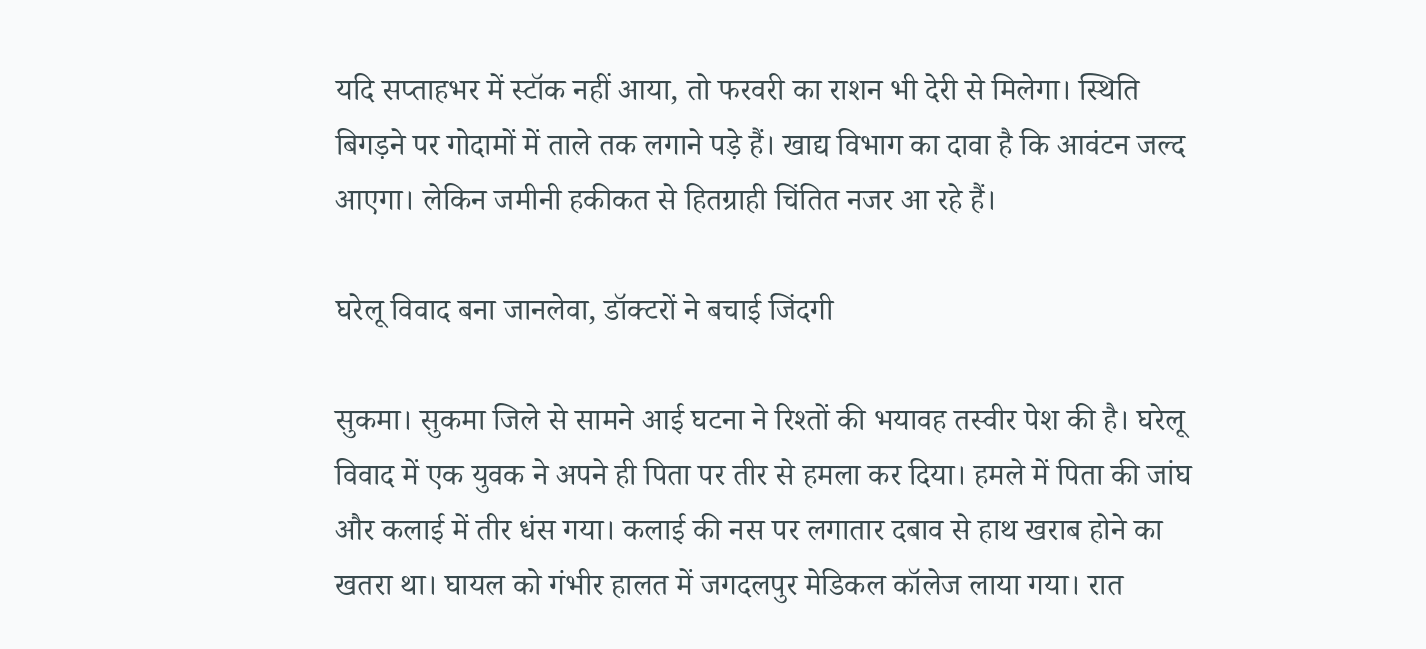यदि सप्ताहभर में स्टॉक नहीं आया, तो फरवरी का राशन भी देरी से मिलेगा। स्थिति बिगड़ने पर गोदामों में ताले तक लगाने पड़े हैं। खाद्य विभाग का दावा है कि आवंटन जल्द आएगा। लेकिन जमीनी हकीकत से हितग्राही चिंतित नजर आ रहे हैं।

घरेलू विवाद बना जानलेवा, डॉक्टरों ने बचाई जिंदगी

सुकमा। सुकमा जिले से सामने आई घटना ने रिश्तों की भयावह तस्वीर पेश की है। घरेलू विवाद में एक युवक ने अपने ही पिता पर तीर से हमला कर दिया। हमले में पिता की जांघ और कलाई में तीर धंस गया। कलाई की नस पर लगातार दबाव से हाथ खराब होने का खतरा था। घायल को गंभीर हालत में जगदलपुर मेडिकल कॉलेज लाया गया। रात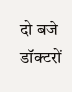दो बजे डॉक्टरों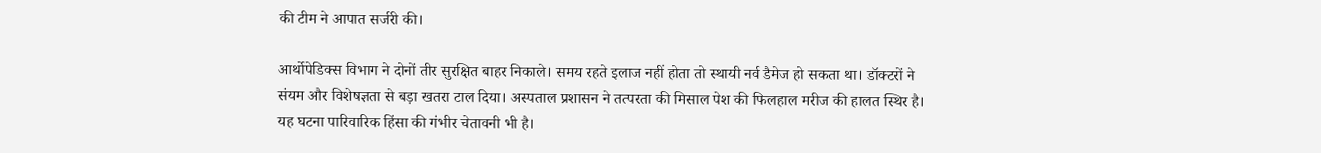की टीम ने आपात सर्जरी की।

आर्थोपेडिक्स विभाग ने दोनों तीर सुरक्षित बाहर निकाले। समय रहते इलाज नहीं होता तो स्थायी नर्व डैमेज हो सकता था। डॉक्टरों ने संयम और विशेषज्ञता से बड़ा खतरा टाल दिया। अस्पताल प्रशासन ने तत्परता की मिसाल पेश की फिलहाल मरीज की हालत स्थिर है। यह घटना पारिवारिक हिंसा की गंभीर चेतावनी भी है।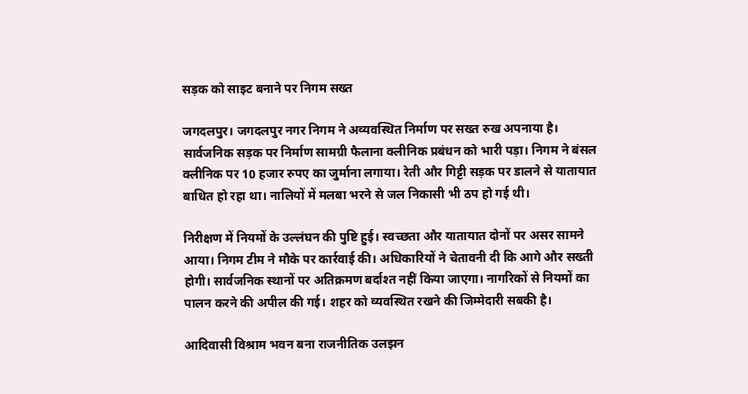सड़क को साइट बनाने पर निगम सख्त

जगदलपुर। जगदलपुर नगर निगम ने अव्यवस्थित निर्माण पर सख्त रुख अपनाया है। सार्वजनिक सड़क पर निर्माण सामग्री फैलाना क्लीनिक प्रबंधन को भारी पड़ा। निगम ने बंसल क्लीनिक पर 10 हजार रुपए का जुर्माना लगाया। रेती और गिट्टी सड़क पर डालने से यातायात बाधित हो रहा था। नालियों में मलबा भरने से जल निकासी भी ठप हो गई थी।

निरीक्षण में नियमों के उल्लंघन की पुष्टि हुई। स्वच्छता और यातायात दोनों पर असर सामने आया। निगम टीम ने मौके पर कार्रवाई की। अधिकारियों ने चेतावनी दी कि आगे और सख्ती होगी। सार्वजनिक स्थानों पर अतिक्रमण बर्दाश्त नहीं किया जाएगा। नागरिकों से नियमों का पालन करने की अपील की गई। शहर को व्यवस्थित रखने की जिम्मेदारी सबकी है।

आदिवासी विश्राम भवन बना राजनीतिक उलझन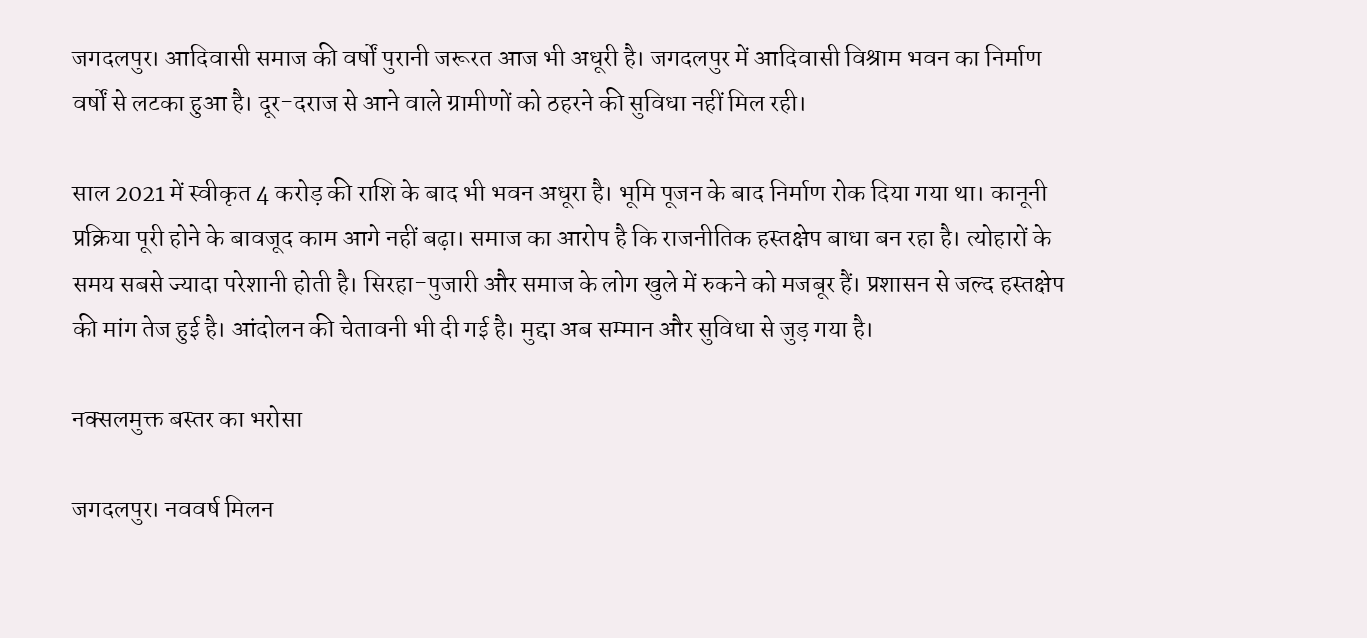जगदलपुर। आदिवासी समाज की वर्षों पुरानी जरूरत आज भी अधूरी है। जगदलपुर में आदिवासी विश्राम भवन का निर्माण वर्षों से लटका हुआ है। दूर-दराज से आने वाले ग्रामीणों को ठहरने की सुविधा नहीं मिल रही।

साल 2021 में स्वीकृत 4 करोड़ की राशि के बाद भी भवन अधूरा है। भूमि पूजन के बाद निर्माण रोक दिया गया था। कानूनी प्रक्रिया पूरी होने के बावजूद काम आगे नहीं बढ़ा। समाज का आरोप है कि राजनीतिक हस्तक्षेप बाधा बन रहा है। त्योहारों के समय सबसे ज्यादा परेशानी होती है। सिरहा-पुजारी और समाज के लोग खुले में रुकने को मजबूर हैं। प्रशासन से जल्द हस्तक्षेप की मांग तेज हुई है। आंदोलन की चेतावनी भी दी गई है। मुद्दा अब सम्मान और सुविधा से जुड़ गया है।

नक्सलमुक्त बस्तर का भरोसा

जगदलपुर। नववर्ष मिलन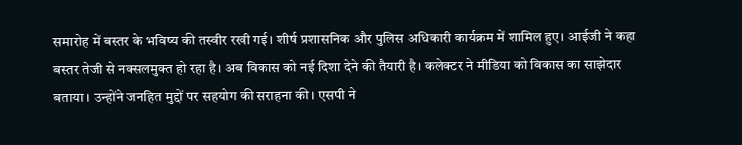समारोह में बस्तर के भविष्य की तस्वीर रखी गई। शीर्ष प्रशासनिक और पुलिस अधिकारी कार्यक्रम में शामिल हुए। आईजी ने कहा बस्तर तेजी से नक्सलमुक्त हो रहा है। अब विकास को नई दिशा देने की तैयारी है। कलेक्टर ने मीडिया को विकास का साझेदार बताया। उन्होंने जनहित मुद्दों पर सहयोग की सराहना की। एसपी ने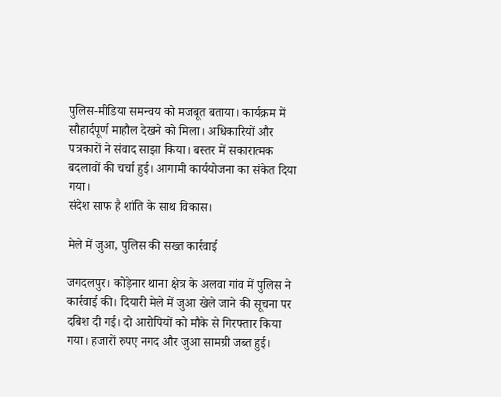पुलिस-मीडिया समन्वय को मजबूत बताया। कार्यक्रम में सौहार्दपूर्ण माहौल देखने को मिला। अधिकारियों और पत्रकारों ने संवाद साझा किया। बस्तर में सकारात्मक बदलावों की चर्चा हुई। आगामी कार्ययोजना का संकेत दिया गया।
संदेश साफ है शांति के साथ विकास।

मेले में जुआ, पुलिस की सख्त कार्रवाई

जगदलपुर। कोड़ेनार थाना क्षेत्र के अलवा गांव में पुलिस ने कार्रवाई की। दियारी मेले में जुआ खेले जाने की सूचना पर दबिश दी गई। दो आरोपियों को मौके से गिरफ्तार किया गया। हजारों रुपए नगद और जुआ सामग्री जब्त हुई।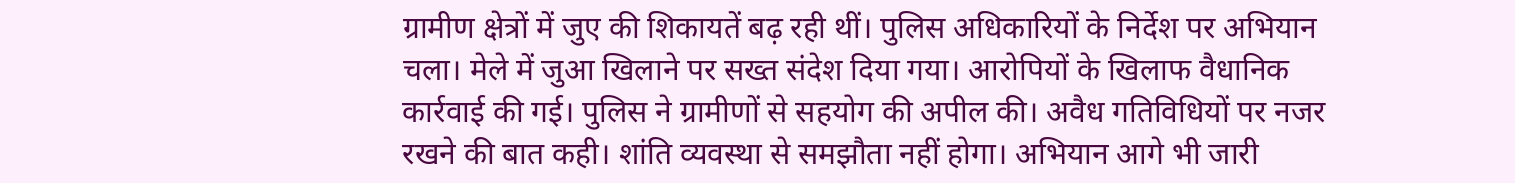ग्रामीण क्षेत्रों में जुए की शिकायतें बढ़ रही थीं। पुलिस अधिकारियों के निर्देश पर अभियान चला। मेले में जुआ खिलाने पर सख्त संदेश दिया गया। आरोपियों के खिलाफ वैधानिक कार्रवाई की गई। पुलिस ने ग्रामीणों से सहयोग की अपील की। अवैध गतिविधियों पर नजर रखने की बात कही। शांति व्यवस्था से समझौता नहीं होगा। अभियान आगे भी जारी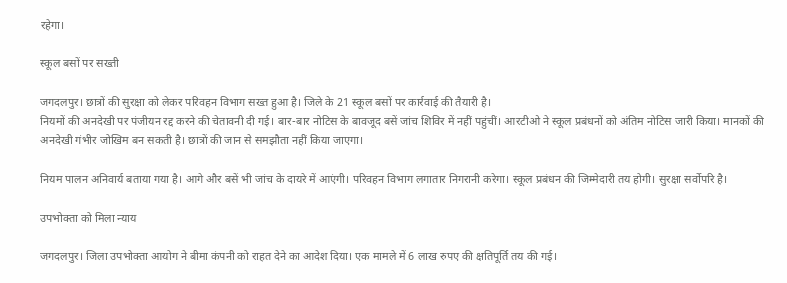रहेगा।

स्कूल बसों पर सख्ती

जगदलपुर। छात्रों की सुरक्षा को लेकर परिवहन विभाग सख्त हुआ है। जिले के 21 स्कूल बसों पर कार्रवाई की तैयारी है।
नियमों की अनदेखी पर पंजीयन रद्द करने की चेतावनी दी गई। बार-बार नोटिस के बावजूद बसें जांच शिविर में नहीं पहुंचीं। आरटीओ ने स्कूल प्रबंधनों को अंतिम नोटिस जारी किया। मानकों की अनदेखी गंभीर जोखिम बन सकती है। छात्रों की जान से समझौता नहीं किया जाएगा।

नियम पालन अनिवार्य बताया गया है। आगे और बसें भी जांच के दायरे में आएंगी। परिवहन विभाग लगातार निगरानी करेगा। स्कूल प्रबंधन की जिम्मेदारी तय होगी। सुरक्षा सर्वोपरि है।

उपभोक्ता को मिला न्याय

जगदलपुर। जिला उपभोक्ता आयोग ने बीमा कंपनी को राहत देने का आदेश दिया। एक मामले में 6 लाख रुपए की क्षतिपूर्ति तय की गई।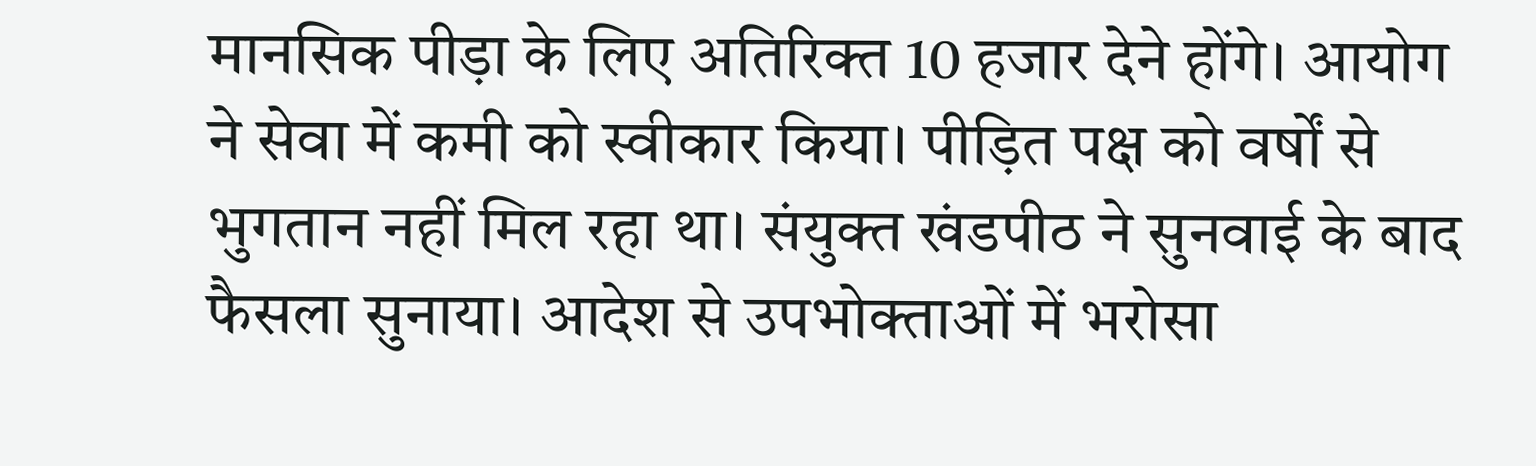मानसिक पीड़ा के लिए अतिरिक्त 10 हजार देने होंगे। आयोग ने सेवा में कमी को स्वीकार किया। पीड़ित पक्ष को वर्षों से भुगतान नहीं मिल रहा था। संयुक्त खंडपीठ ने सुनवाई के बाद फैसला सुनाया। आदेश से उपभोक्ताओं में भरोसा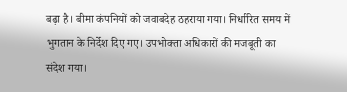बढ़ा है। बीमा कंपनियों को जवाबदेह ठहराया गया। निर्धारित समय में भुगतान के निर्देश दिए गए। उपभोक्ता अधिकारों की मजबूती का संदेश गया।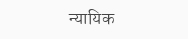न्यायिक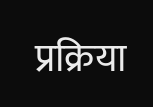प्रक्रिया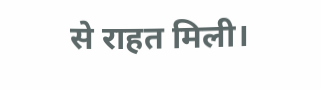से राहत मिली।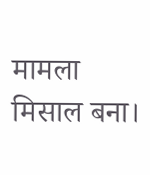मामला मिसाल बना।